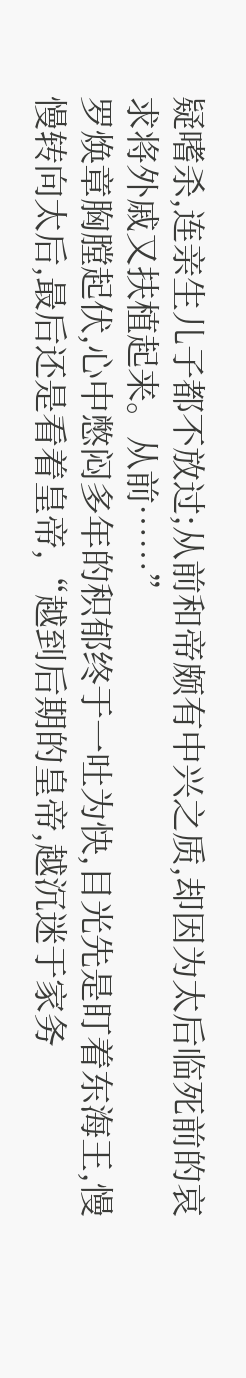疑嗜杀,连亲生儿子都不放过;从前和帝颇有中兴之质,却因为太后临死前的哀求将外戚又扶植起来。从前……”
罗焕章胸膛起伏,心中憋闷多年的积郁终于一吐为快,目光先是盯着东海王,慢慢转向太后,最后还是看着皇帝,“越到后期的皇帝,越沉迷于家务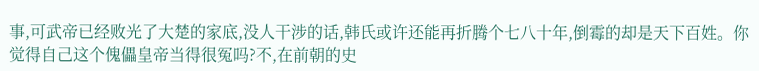事,可武帝已经败光了大楚的家底,没人干涉的话,韩氏或许还能再折腾个七八十年,倒霉的却是天下百姓。你觉得自己这个傀儡皇帝当得很冤吗?不,在前朝的史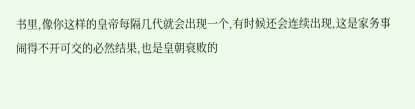书里,像你这样的皇帝每隔几代就会出现一个,有时候还会连续出现,这是家务事闹得不开可交的必然结果,也是皇朝衰败的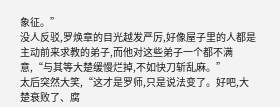象征。”
没人反驳,罗焕章的目光越发严厉,好像屋子里的人都是主动前来求教的弟子,而他对这些弟子一个都不满意,“与其等大楚缓慢烂掉,不如快刀斩乱麻。”
太后突然大笑,“这才是罗师,只是说法变了。好吧,大楚衰败了、腐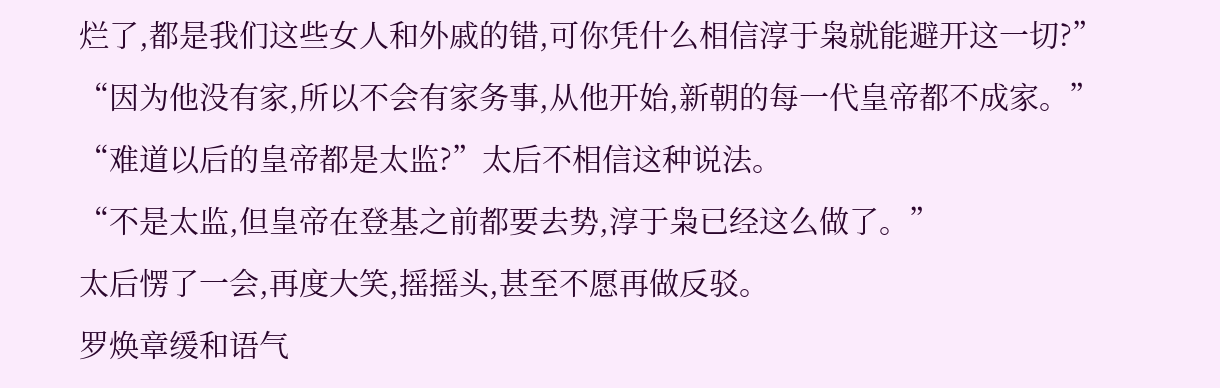烂了,都是我们这些女人和外戚的错,可你凭什么相信淳于枭就能避开这一切?”
“因为他没有家,所以不会有家务事,从他开始,新朝的每一代皇帝都不成家。”
“难道以后的皇帝都是太监?”太后不相信这种说法。
“不是太监,但皇帝在登基之前都要去势,淳于枭已经这么做了。”
太后愣了一会,再度大笑,摇摇头,甚至不愿再做反驳。
罗焕章缓和语气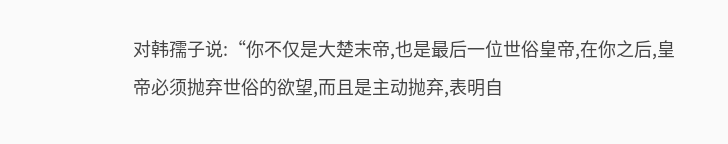对韩孺子说:“你不仅是大楚末帝,也是最后一位世俗皇帝,在你之后,皇帝必须抛弃世俗的欲望,而且是主动抛弃,表明自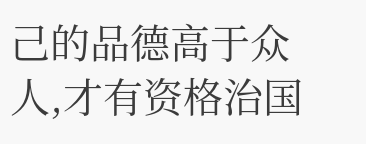己的品德高于众人,才有资格治国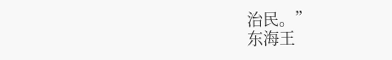治民。”
东海王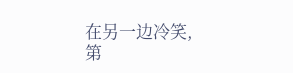在另一边冷笑,
第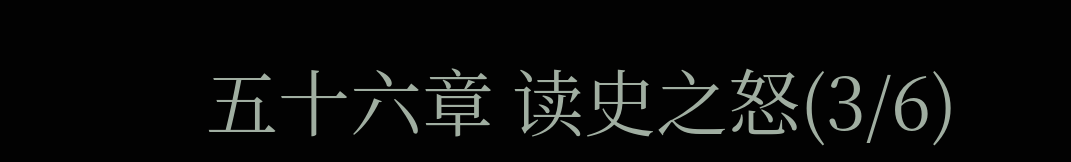五十六章 读史之怒(3/6)